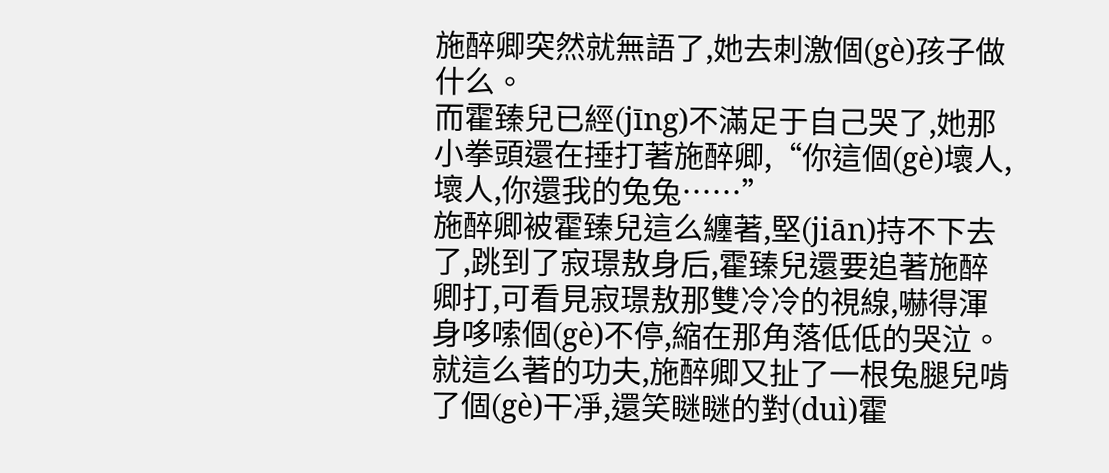施醉卿突然就無語了,她去刺激個(gè)孩子做什么。
而霍臻兒已經(jīng)不滿足于自己哭了,她那小拳頭還在捶打著施醉卿,“你這個(gè)壞人,壞人,你還我的兔兔……”
施醉卿被霍臻兒這么纏著,堅(jiān)持不下去了,跳到了寂璟敖身后,霍臻兒還要追著施醉卿打,可看見寂璟敖那雙冷冷的視線,嚇得渾身哆嗦個(gè)不停,縮在那角落低低的哭泣。
就這么著的功夫,施醉卿又扯了一根兔腿兒啃了個(gè)干凈,還笑瞇瞇的對(duì)霍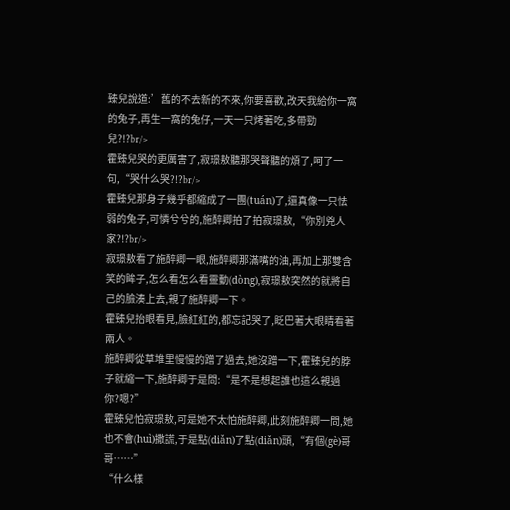臻兒說道:’舊的不去新的不來,你要喜歡,改天我給你一窩的兔子,再生一窩的兔仔,一天一只烤著吃,多帶勁兒?!?br/>
霍臻兒哭的更厲害了,寂璟敖聽那哭聲聽的煩了,呵了一句,“哭什么哭?!?br/>
霍臻兒那身子幾乎都縮成了一團(tuán)了,還真像一只怯弱的兔子,可憐兮兮的,施醉卿拍了拍寂璟敖,“你別兇人家?!?br/>
寂璟敖看了施醉卿一眼,施醉卿那滿嘴的油,再加上那雙含笑的眸子,怎么看怎么看靈動(dòng),寂璟敖突然的就將自己的臉湊上去,親了施醉卿一下。
霍臻兒抬眼看見,臉紅紅的,都忘記哭了,眨巴著大眼睛看著兩人。
施醉卿從草堆里慢慢的蹭了過去,她沒蹭一下,霍臻兒的脖子就縮一下,施醉卿于是問:“是不是想起誰也這么親過你?嗯?”
霍臻兒怕寂璟敖,可是她不太怕施醉卿,此刻施醉卿一問,她也不會(huì)撒謊,于是點(diǎn)了點(diǎn)頭,“有個(gè)哥哥……”
“什么樣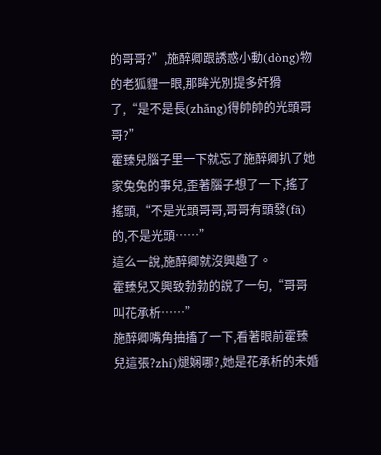的哥哥?”,施醉卿跟誘惑小動(dòng)物的老狐貍一眼,那眸光別提多奸猾了,“是不是長(zhǎng)得帥帥的光頭哥哥?”
霍臻兒腦子里一下就忘了施醉卿扒了她家兔兔的事兒,歪著腦子想了一下,搖了搖頭,“不是光頭哥哥,哥哥有頭發(fā)的,不是光頭……”
這么一說,施醉卿就沒興趣了。
霍臻兒又興致勃勃的說了一句,“哥哥叫花承析……”
施醉卿嘴角抽搐了一下,看著眼前霍臻兒這張?zhí)煺娴哪?,她是花承析的未婚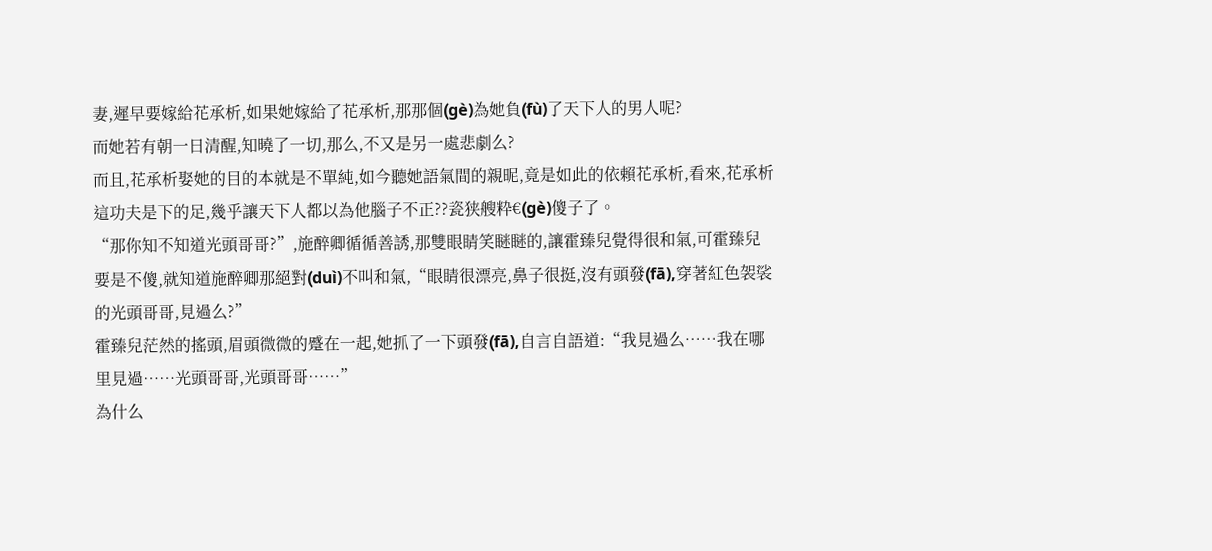妻,遲早要嫁給花承析,如果她嫁給了花承析,那那個(gè)為她負(fù)了天下人的男人呢?
而她若有朝一日清醒,知曉了一切,那么,不又是另一處悲劇么?
而且,花承析娶她的目的本就是不單純,如今聽她語氣間的親昵,竟是如此的依賴花承析,看來,花承析這功夫是下的足,幾乎讓天下人都以為他腦子不正??瓷狭艘粋€(gè)傻子了。
“那你知不知道光頭哥哥?”,施醉卿循循善誘,那雙眼睛笑瞇瞇的,讓霍臻兒覺得很和氣,可霍臻兒要是不傻,就知道施醉卿那絕對(duì)不叫和氣,“眼睛很漂亮,鼻子很挺,沒有頭發(fā),穿著紅色袈裟的光頭哥哥,見過么?”
霍臻兒茫然的搖頭,眉頭微微的蹙在一起,她抓了一下頭發(fā),自言自語道:“我見過么……我在哪里見過……光頭哥哥,光頭哥哥……”
為什么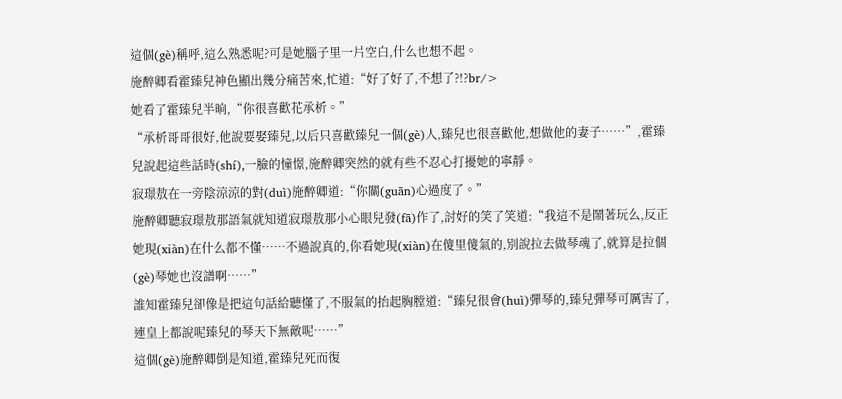這個(gè)稱呼,這么熟悉呢?可是她腦子里一片空白,什么也想不起。
施醉卿看霍臻兒神色顯出幾分痛苦來,忙道:“好了好了,不想了?!?br/>
她看了霍臻兒半晌,“你很喜歡花承析。”
“承析哥哥很好,他說要娶臻兒,以后只喜歡臻兒一個(gè)人,臻兒也很喜歡他,想做他的妻子……”,霍臻兒說起這些話時(shí),一臉的憧憬,施醉卿突然的就有些不忍心打擾她的寧靜。
寂璟敖在一旁陰涼涼的對(duì)施醉卿道:“你關(guān)心過度了。”
施醉卿聽寂璟敖那語氣就知道寂璟敖那小心眼兒發(fā)作了,討好的笑了笑道:“我這不是鬧著玩么,反正她現(xiàn)在什么都不懂……不過說真的,你看她現(xiàn)在傻里傻氣的,別說拉去做琴魂了,就算是拉個(gè)琴她也沒譜啊……”
誰知霍臻兒卻像是把這句話給聽懂了,不服氣的抬起胸膛道:“臻兒很會(huì)彈琴的,臻兒彈琴可厲害了,連皇上都說呢臻兒的琴天下無敵呢……”
這個(gè)施醉卿倒是知道,霍臻兒死而復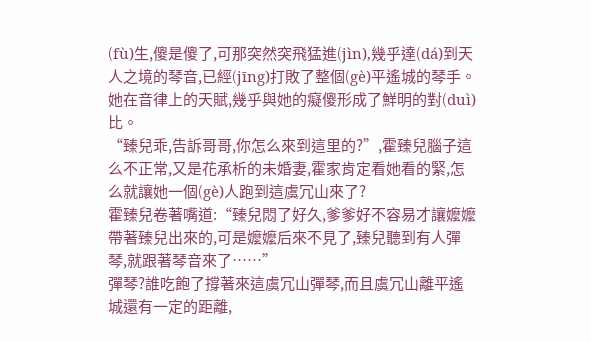(fù)生,傻是傻了,可那突然突飛猛進(jìn),幾乎達(dá)到天人之境的琴音,已經(jīng)打敗了整個(gè)平遙城的琴手。
她在音律上的天賦,幾乎與她的癡傻形成了鮮明的對(duì)比。
“臻兒乖,告訴哥哥,你怎么來到這里的?”,霍臻兒腦子這么不正常,又是花承析的未婚妻,霍家肯定看她看的緊,怎么就讓她一個(gè)人跑到這虞冗山來了?
霍臻兒卷著嘴道:“臻兒悶了好久,爹爹好不容易才讓嬤嬤帶著臻兒出來的,可是嬤嬤后來不見了,臻兒聽到有人彈琴,就跟著琴音來了……”
彈琴?誰吃飽了撐著來這虞冗山彈琴,而且虞冗山離平遙城還有一定的距離,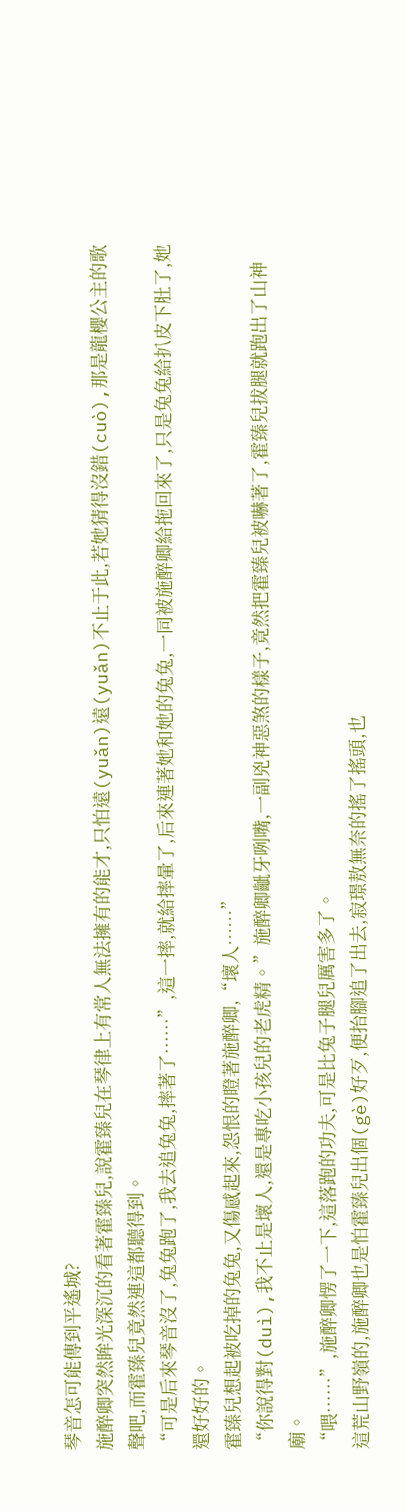琴音怎可能傳到平遙城?
施醉卿突然眸光深沉的看著霍臻兒,說霍臻兒在琴律上有常人無法擁有的能才,只怕遠(yuǎn)遠(yuǎn)不止于此,若她猜得沒錯(cuò),那是龍櫻公主的歌聲吧,而霍臻兒竟然連這都聽得到。
“可是后來琴音沒了,兔兔跑了,我去追兔兔,摔著了……”,這一摔,就給摔暈了,后來連著她和她的兔兔,一同被施醉卿給拖回來了,只是兔兔給扒皮下肚了,她還好好的。
霍臻兒想起被吃掉的兔兔,又傷感起來,怨恨的瞪著施醉卿,“壞人……”
“你說得對(duì),我不止是壞人,還是專吃小孩兒的老虎精。”施醉卿齜牙咧嘴,一副兇神惡煞的樣子,竟然把霍臻兒被嚇著了,霍臻兒拔腿就跑出了山神廟。
“喂……”,施醉卿愣了一下,這落跑的功夫,可是比兔子腿兒厲害多了。
這荒山野嶺的,施醉卿也是怕霍臻兒出個(gè)好歹,便抬腳追了出去,寂璟敖無奈的搖了搖頭,也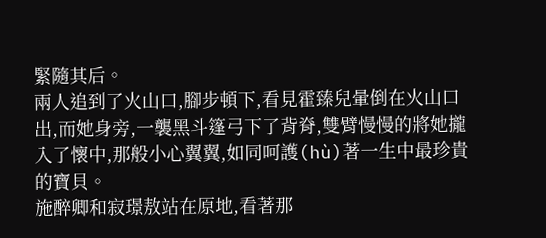緊隨其后。
兩人追到了火山口,腳步頓下,看見霍臻兒暈倒在火山口出,而她身旁,一襲黑斗篷弓下了背脊,雙臂慢慢的將她攏入了懷中,那般小心翼翼,如同呵護(hù)著一生中最珍貴的寶貝。
施醉卿和寂璟敖站在原地,看著那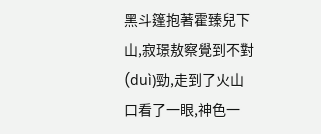黑斗篷抱著霍臻兒下山,寂璟敖察覺到不對(duì)勁,走到了火山口看了一眼,神色一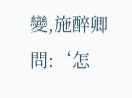變,施醉卿問:‘怎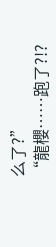么了?”
“龍櫻……跑了?!?